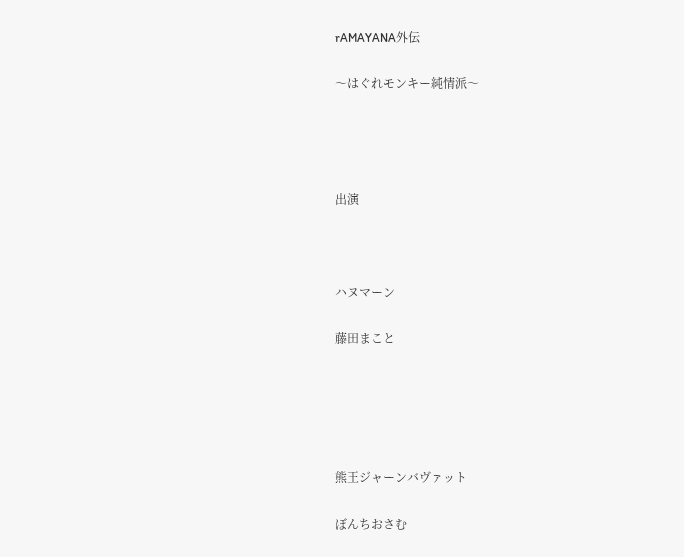rAMAYANA外伝

〜はぐれモンキー純情派〜




出演



ハヌマーン

藤田まこと





熊王ジャーンバヴァット

ぼんちおさむ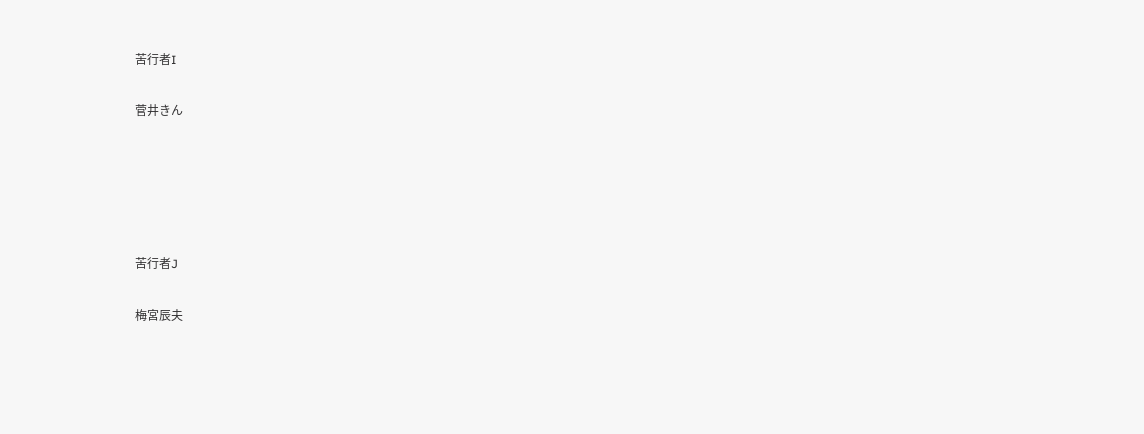苦行者I

菅井きん





苦行者J

梅宮辰夫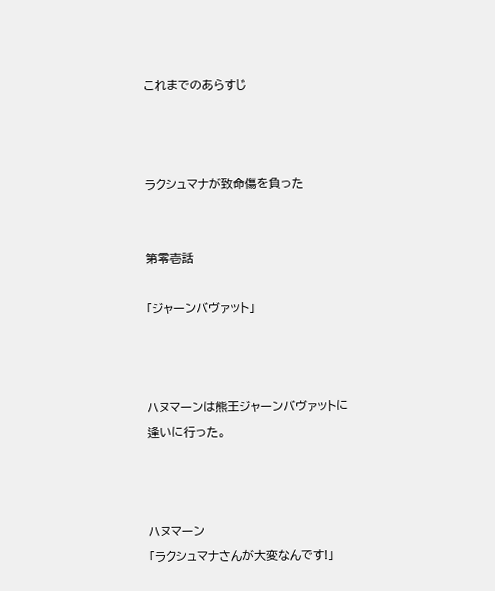これまでのあらすじ



ラクシュマナが致命傷を負った


第零壱話

「ジャーンバヴァット」



ハヌマーンは熊王ジャーンバヴァットに逢いに行った。



ハヌマーン
「ラクシュマナさんが大変なんです!」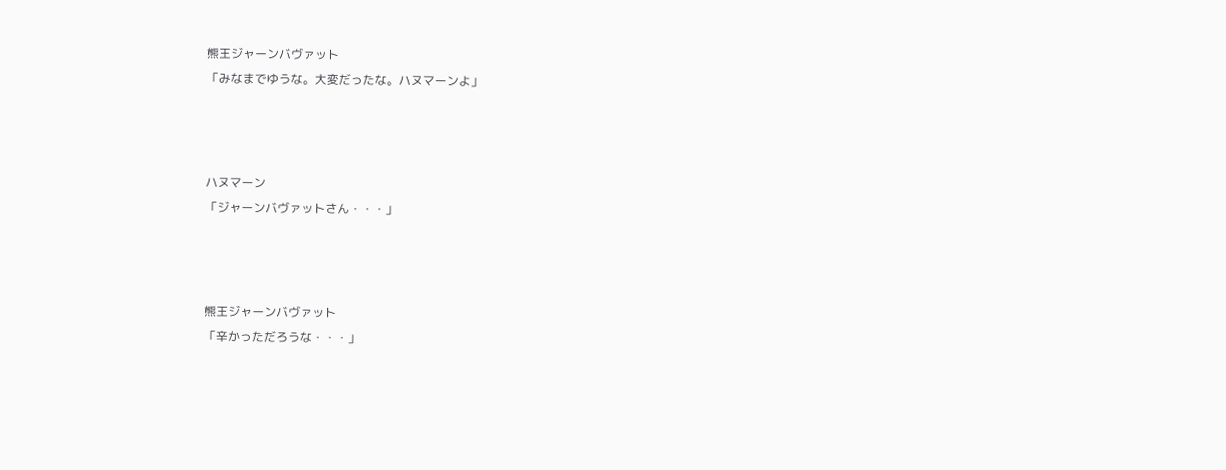熊王ジャーンバヴァット
「みなまでゆうな。大変だったな。ハヌマーンよ」



ハヌマーン
「ジャーンバヴァットさん・・・」



熊王ジャーンバヴァット
「辛かっただろうな・・・」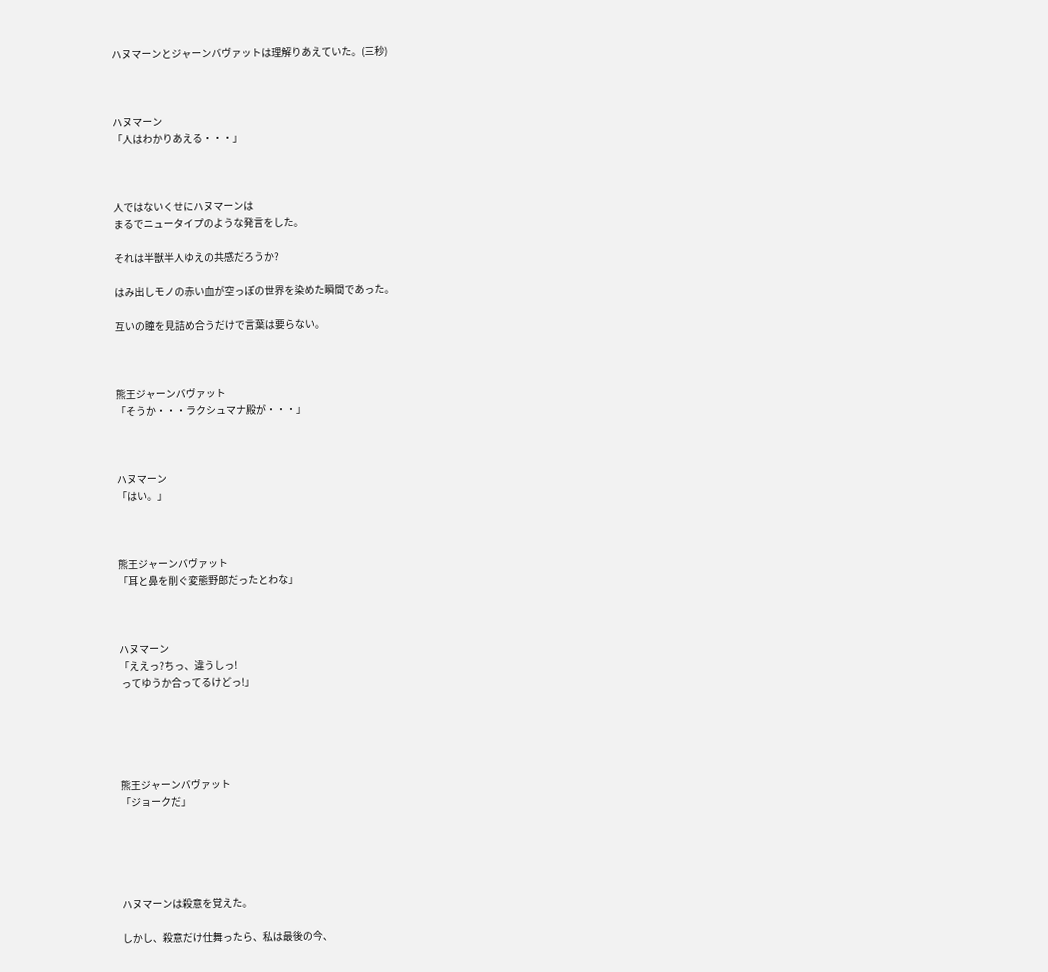ハヌマーンとジャーンバヴァットは理解りあえていた。(三秒)



ハヌマーン
「人はわかりあえる・・・」



人ではないくせにハヌマーンは
まるでニュータイプのような発言をした。

それは半獣半人ゆえの共感だろうか?

はみ出しモノの赤い血が空っぽの世界を染めた瞬間であった。

互いの瞳を見詰め合うだけで言葉は要らない。



熊王ジャーンバヴァット
「そうか・・・ラクシュマナ殿が・・・」



ハヌマーン
「はい。」



熊王ジャーンバヴァット
「耳と鼻を削ぐ変態野郎だったとわな」



ハヌマーン
「ええっ?ちっ、違うしっ!
 ってゆうか合ってるけどっ!」





熊王ジャーンバヴァット
「ジョークだ」





ハヌマーンは殺意を覚えた。

しかし、殺意だけ仕舞ったら、私は最後の今、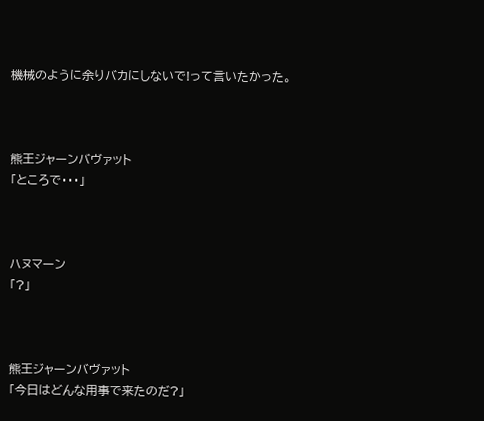機械のように余りバカにしないで!って言いたかった。



熊王ジャーンバヴァット
「ところで・・・」



ハヌマーン
「?」



熊王ジャーンバヴァット
「今日はどんな用事で来たのだ?」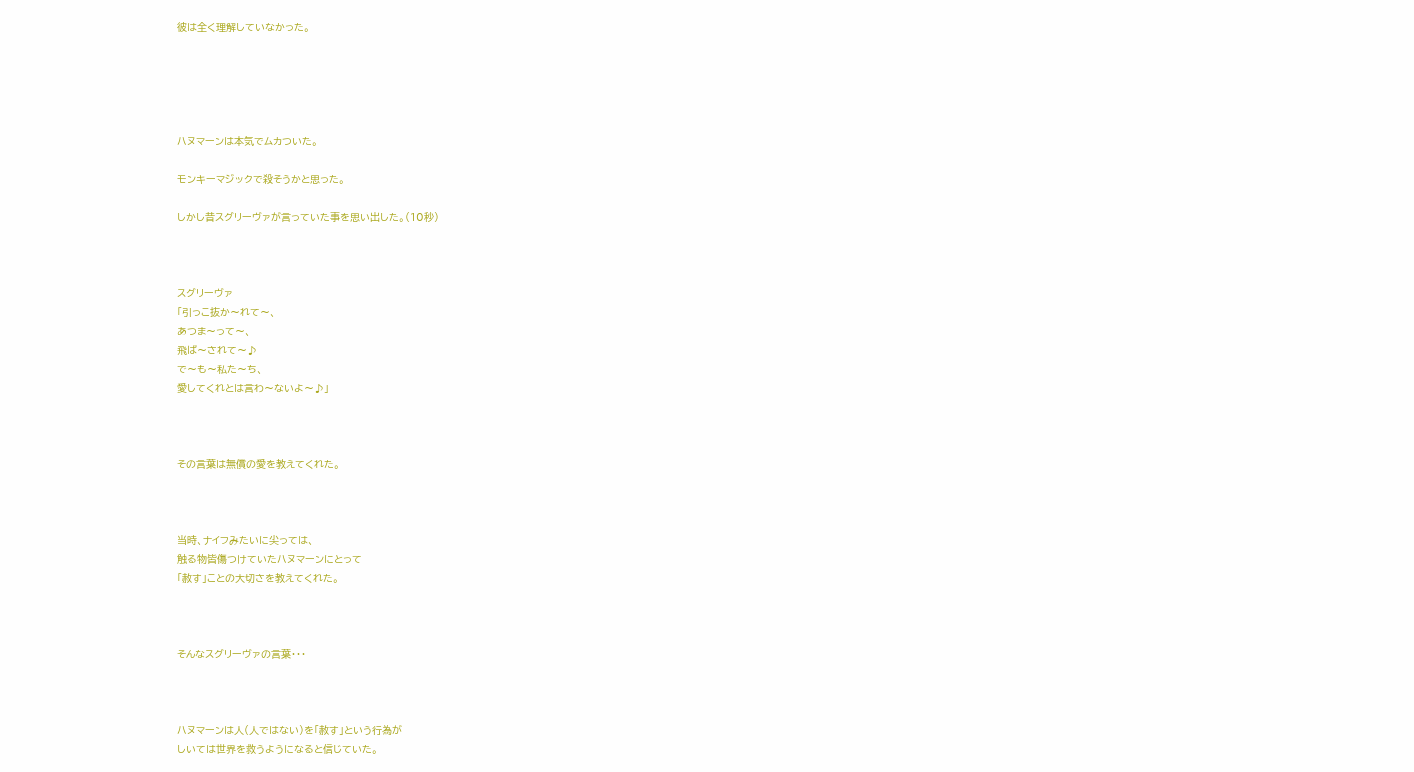彼は全く理解していなかった。





ハヌマーンは本気でムカついた。

モンキーマジックで殺そうかと思った。

しかし昔スグリーヴァが言っていた事を思い出した。(10秒)



スグリーヴァ
「引っこ抜か〜れて〜、
あつま〜って〜、
飛ば〜されて〜♪
で〜も〜私た〜ち、
愛してくれとは言わ〜ないよ〜♪」



その言葉は無償の愛を教えてくれた。



当時、ナイフみたいに尖っては、
触る物皆傷つけていたハヌマーンにとって
「赦す」ことの大切さを教えてくれた。



そんなスグリーヴァの言葉・・・



ハヌマーンは人(人ではない)を「赦す」という行為が
しいては世界を救うようになると信じていた。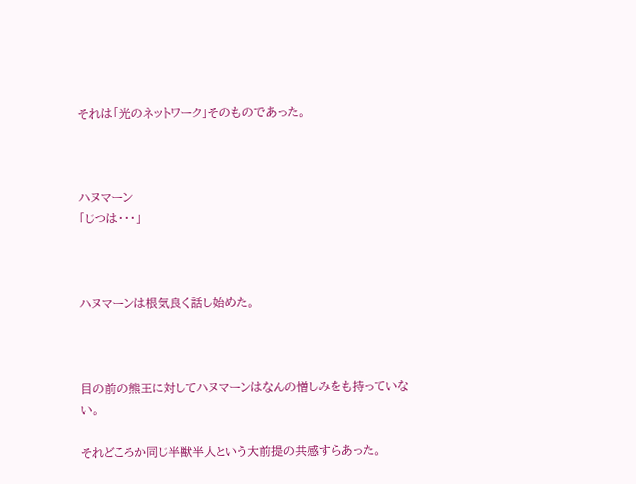それは「光のネットワーク」そのものであった。



ハヌマーン
「じつは・・・」



ハヌマーンは根気良く話し始めた。



目の前の熊王に対してハヌマーンはなんの憎しみをも持っていない。

それどころか同じ半獣半人という大前提の共感すらあった。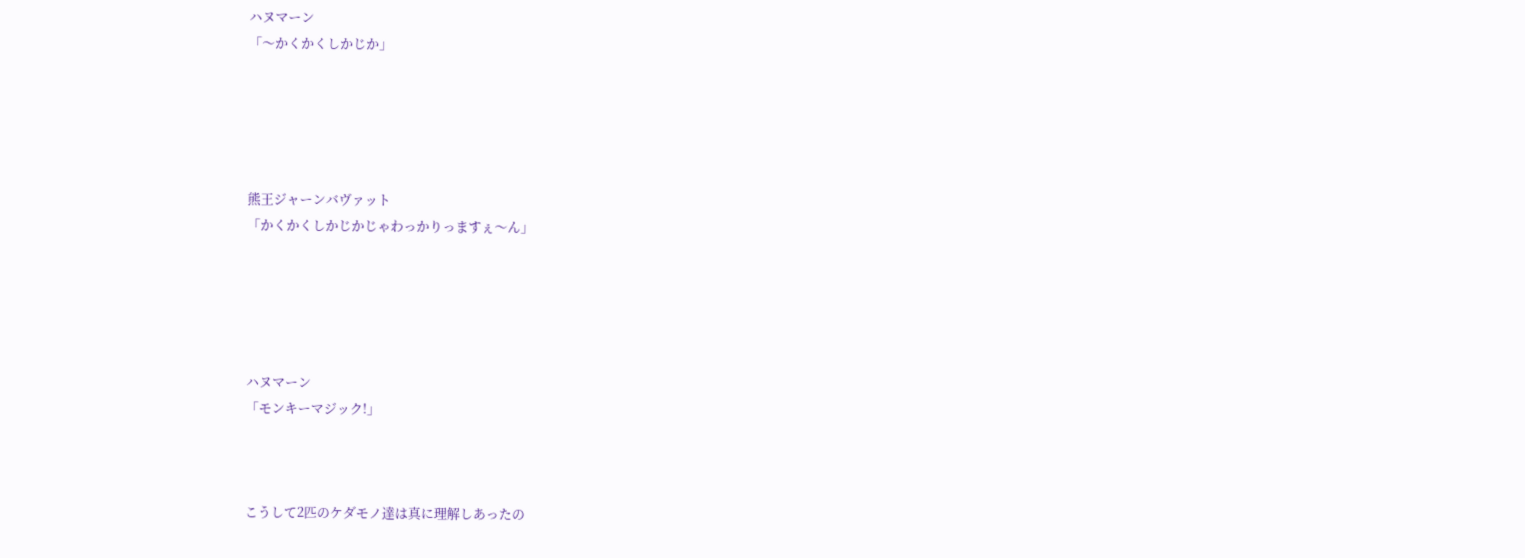ハヌマーン
「〜かくかくしかじか」





熊王ジャーンバヴァット
「かくかくしかじかじゃわっかりっますぇ〜ん」





ハヌマーン
「モンキーマジック!」



こうして2匹のケダモノ達は真に理解しあったの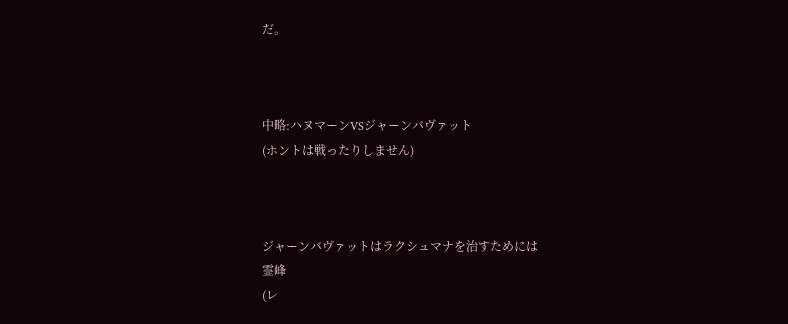だ。



中略:ハヌマーンVSジャーンバヴァット
(ホントは戦ったりしません)



ジャーンバヴァットはラクシュマナを治すためには
霊峰
(レ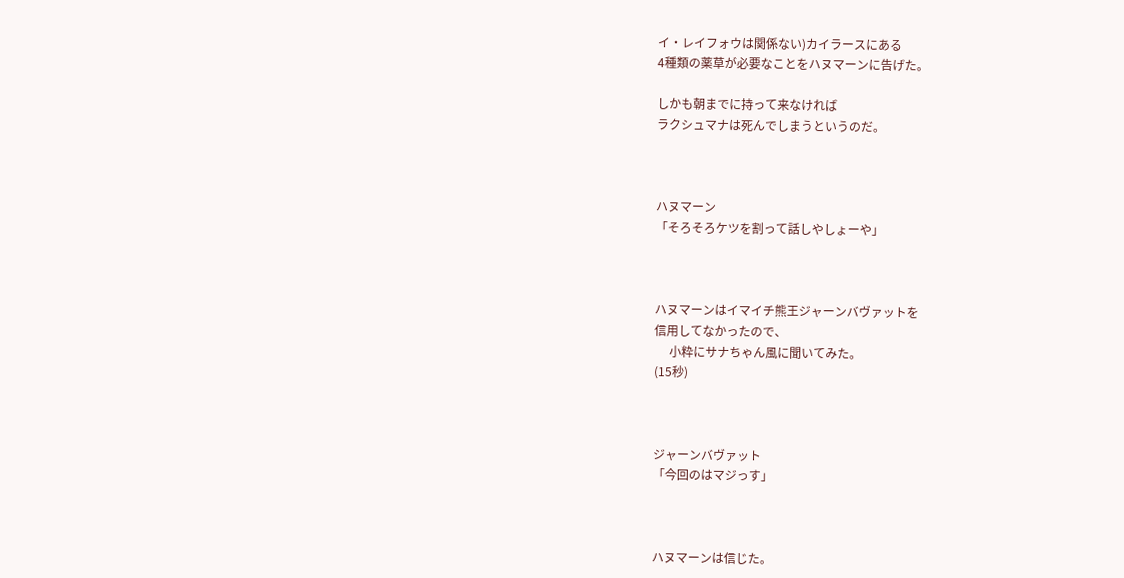イ・レイフォウは関係ない)カイラースにある
4種類の薬草が必要なことをハヌマーンに告げた。

しかも朝までに持って来なければ
ラクシュマナは死んでしまうというのだ。



ハヌマーン
「そろそろケツを割って話しやしょーや」



ハヌマーンはイマイチ熊王ジャーンバヴァットを
信用してなかったので、
     小粋にサナちゃん風に聞いてみた。
(15秒)



ジャーンバヴァット
「今回のはマジっす」



ハヌマーンは信じた。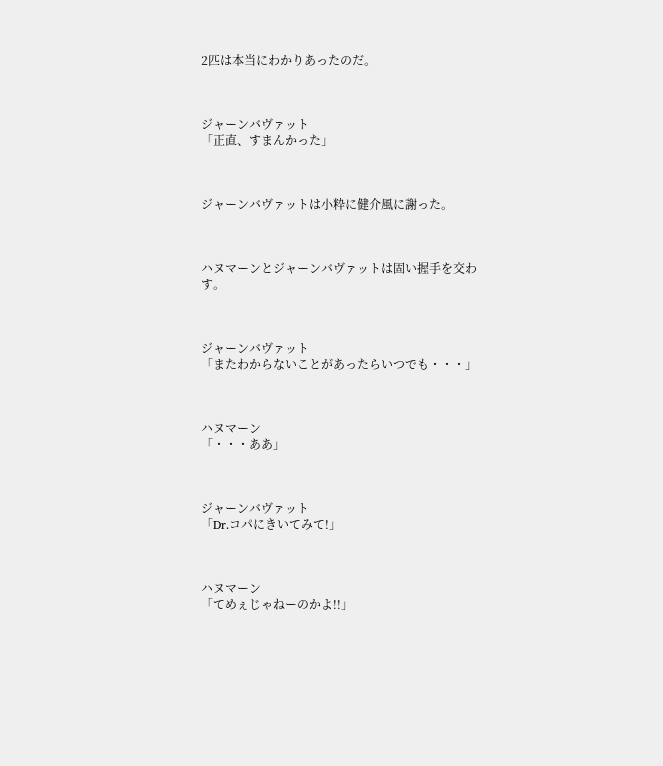2匹は本当にわかりあったのだ。



ジャーンバヴァット
「正直、すまんかった」



ジャーンバヴァットは小粋に健介風に謝った。



ハヌマーンとジャーンバヴァットは固い握手を交わす。



ジャーンバヴァット
「またわからないことがあったらいつでも・・・」



ハヌマーン
「・・・ああ」



ジャーンバヴァット
「Dr.コパにきいてみて!」



ハヌマーン
「てめぇじゃねーのかよ!!」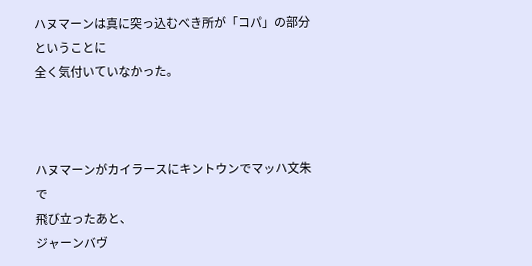ハヌマーンは真に突っ込むべき所が「コパ」の部分ということに
全く気付いていなかった。



ハヌマーンがカイラースにキントウンでマッハ文朱で
飛び立ったあと、
ジャーンバヴ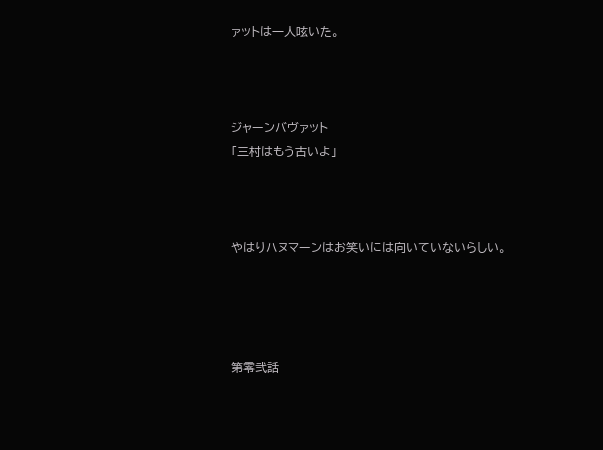ァットは一人呟いた。



ジャーンバヴァット
「三村はもう古いよ」



やはりハヌマーンはお笑いには向いていないらしい。




第零弐話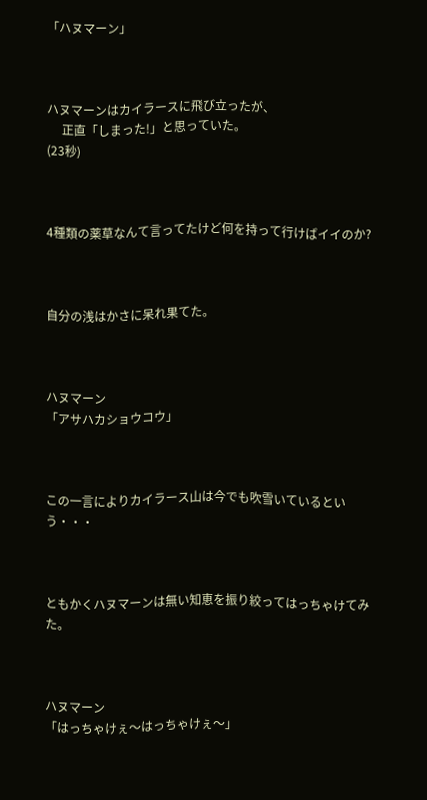「ハヌマーン」



ハヌマーンはカイラースに飛び立ったが、
     正直「しまった!」と思っていた。
(23秒)



4種類の薬草なんて言ってたけど何を持って行けばイイのか?



自分の浅はかさに呆れ果てた。



ハヌマーン
「アサハカショウコウ」



この一言によりカイラース山は今でも吹雪いているという・・・



ともかくハヌマーンは無い知恵を振り絞ってはっちゃけてみた。



ハヌマーン
「はっちゃけぇ〜はっちゃけぇ〜」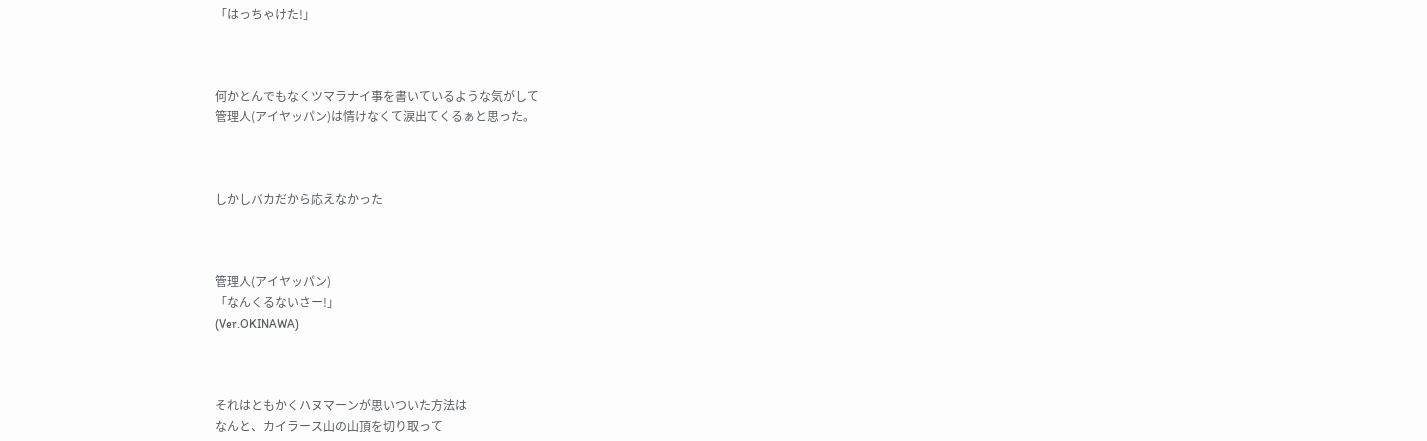「はっちゃけた!」



何かとんでもなくツマラナイ事を書いているような気がして
管理人(アイヤッパン)は情けなくて涙出てくるぁと思った。



しかしバカだから応えなかった



管理人(アイヤッパン)
「なんくるないさー!」
(Ver.OKINAWA)



それはともかくハヌマーンが思いついた方法は
なんと、カイラース山の山頂を切り取って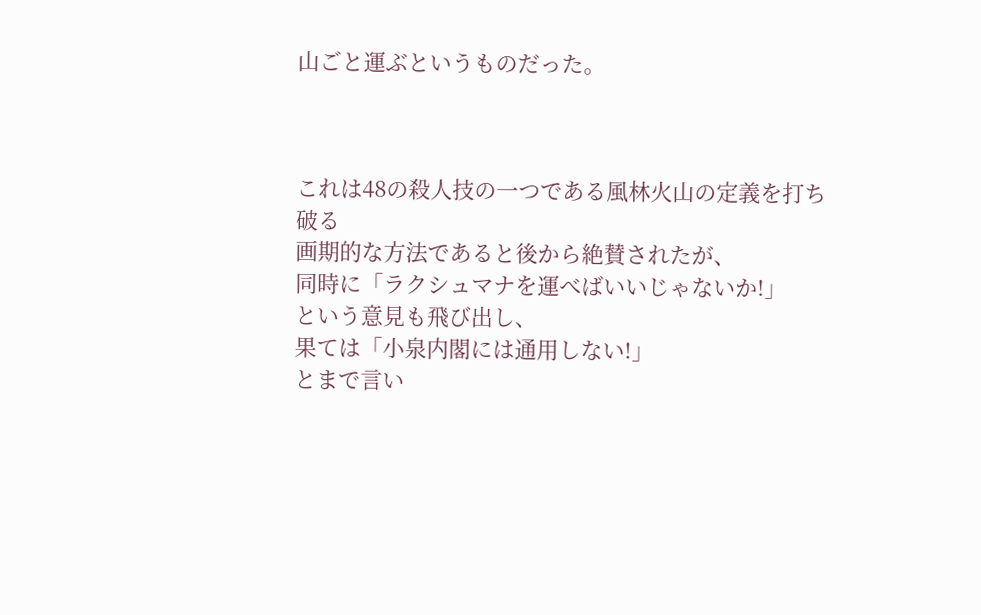山ごと運ぶというものだった。



これは48の殺人技の一つである風林火山の定義を打ち破る
画期的な方法であると後から絶賛されたが、
同時に「ラクシュマナを運べばいいじゃないか!」
という意見も飛び出し、
果ては「小泉内閣には通用しない!」
とまで言い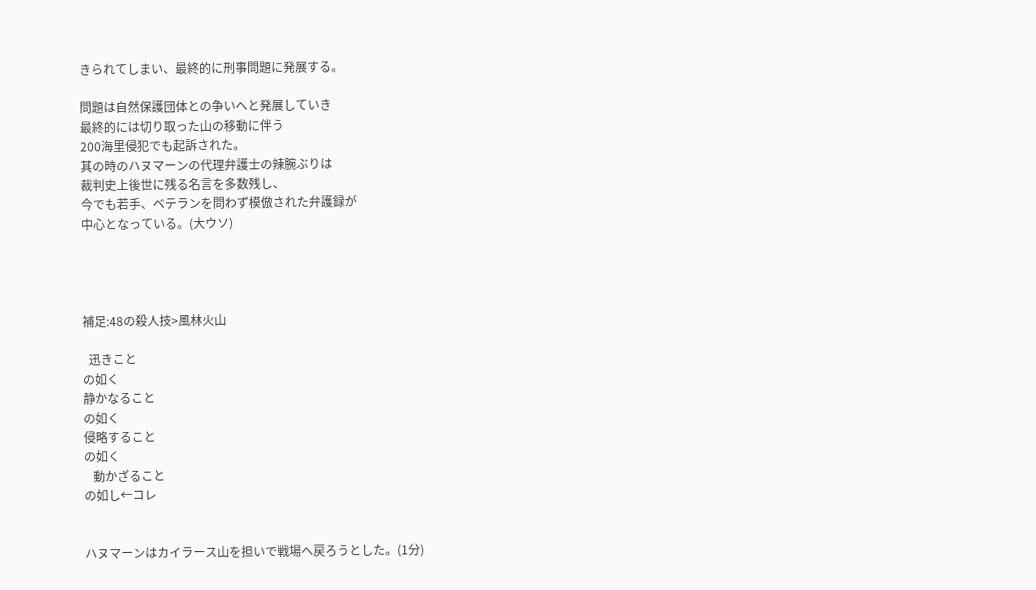きられてしまい、最終的に刑事問題に発展する。

問題は自然保護団体との争いへと発展していき
最終的には切り取った山の移動に伴う
200海里侵犯でも起訴された。
其の時のハヌマーンの代理弁護士の辣腕ぶりは
裁判史上後世に残る名言を多数残し、
今でも若手、ベテランを問わず模倣された弁護録が
中心となっている。(大ウソ)




補足:48の殺人技>風林火山

  迅きこと
の如く
静かなること
の如く
侵略すること
の如く
   動かざること
の如し←コレ


ハヌマーンはカイラース山を担いで戦場へ戻ろうとした。(1分)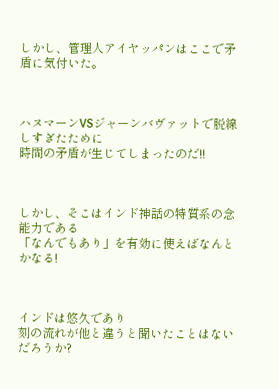しかし、管理人アイヤッパンはここで矛盾に気付いた。



ハヌマーンVSジャーンバヴァットで脱線しすぎたために
時間の矛盾が生じてしまったのだ!!



しかし、そこはインド神話の特質系の念能力である
「なんでもあり」を有効に使えばなんとかなる!



インドは悠久であり
刻の流れが他と違うと聞いたことはないだろうか?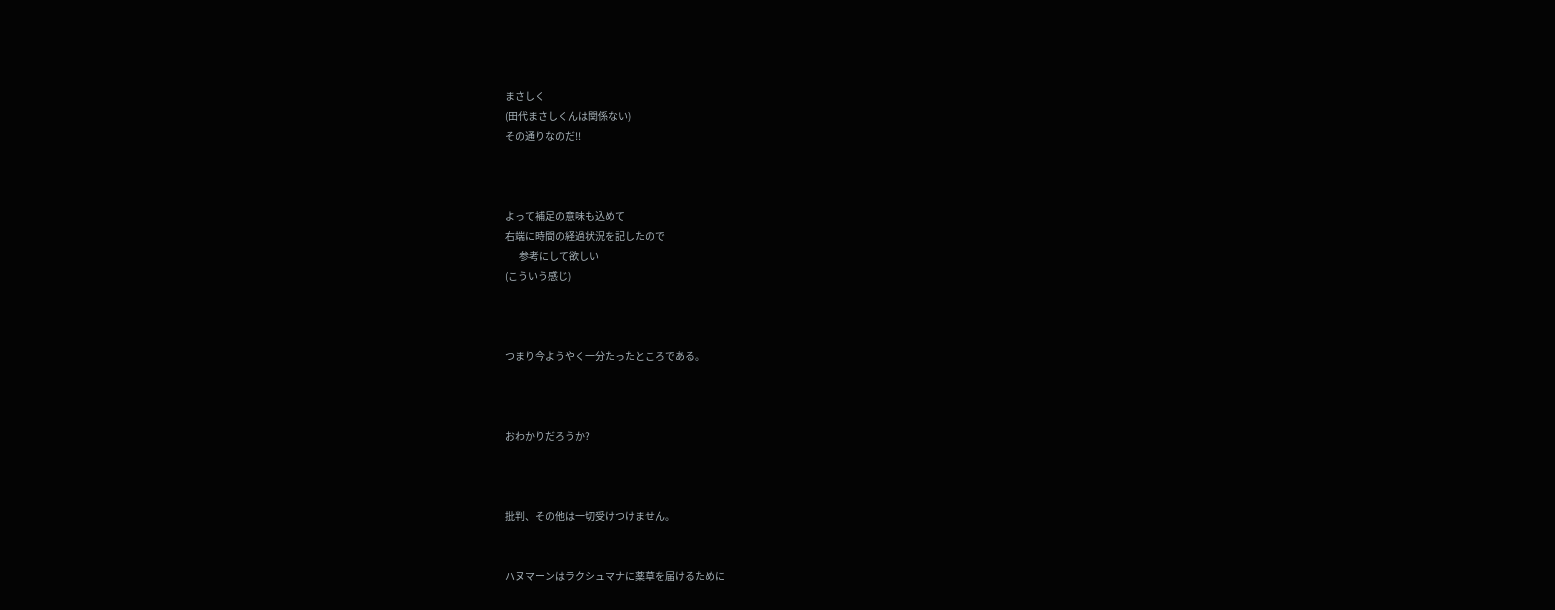まさしく
(田代まさしくんは関係ない)
その通りなのだ!!



よって補足の意味も込めて
右端に時間の経過状況を記したので
       参考にして欲しい
(こういう感じ)



つまり今ようやく一分たったところである。



おわかりだろうか?



批判、その他は一切受けつけません。


ハヌマーンはラクシュマナに薬草を届けるために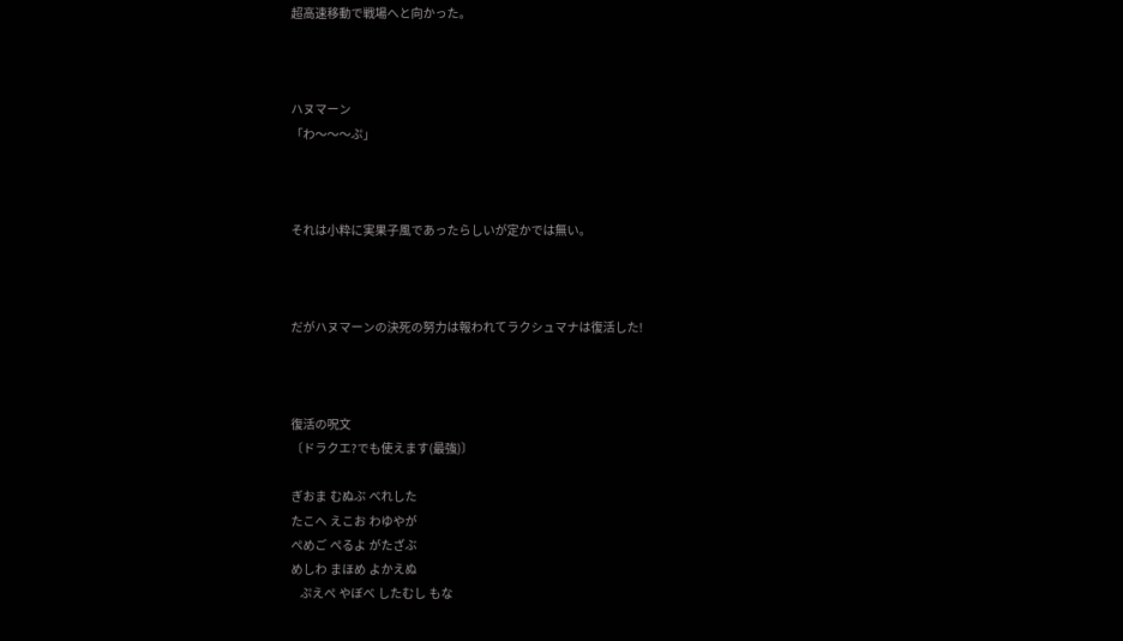超高速移動で戦場へと向かった。



ハヌマーン
「わ〜〜〜ぷ」



それは小粋に実果子風であったらしいが定かでは無い。



だがハヌマーンの決死の努力は報われてラクシュマナは復活した!



復活の呪文
〔ドラクエ?でも使えます(最強)〕

ぎおま むぬぶ べれした
たこへ えこお わゆやが
ぺめご ぺるよ がたざぶ
めしわ まほめ よかえぬ
   ぷえぺ やぼべ したむし もな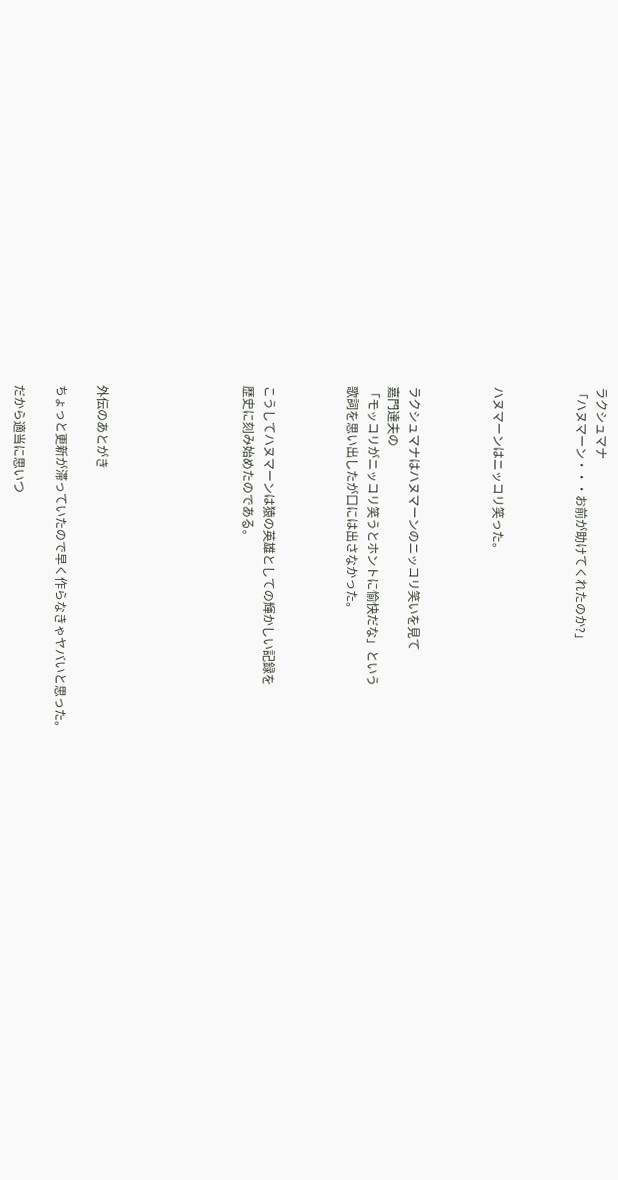ラクシュマナ
「ハヌマーン・・・お前が助けてくれたのか?」



ハヌマーンはニッコリ笑った。



ラクシュマナはハヌマーンのニッコリ笑いを見て
嘉門達夫の
「モッコリがニッコリ笑うとホントに愉快だな」という
歌詞を思い出したが口には出さなかった。



こうしてハヌマーンは猿の英雄としての輝かしい記録を
歴史に刻み始めたのである。






外伝のあとがき

ちょっと更新が滞っていたので早く作らなきゃヤバいと思った。

だから適当に思いつ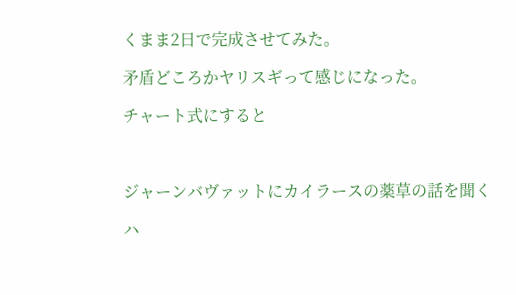くまま2日で完成させてみた。

矛盾どころかヤリスギって感じになった。

チャート式にすると



ジャーンバヴァットにカイラースの薬草の話を聞く

ハ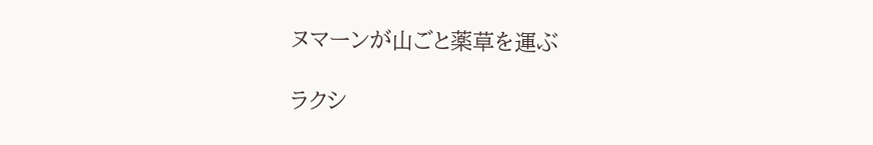ヌマーンが山ごと薬草を運ぶ

ラクシ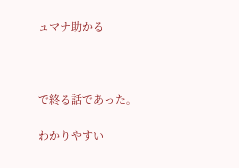ュマナ助かる



で終る話であった。

わかりやすい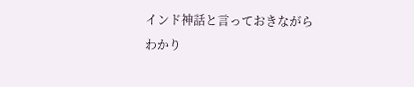インド神話と言っておきながら
わかり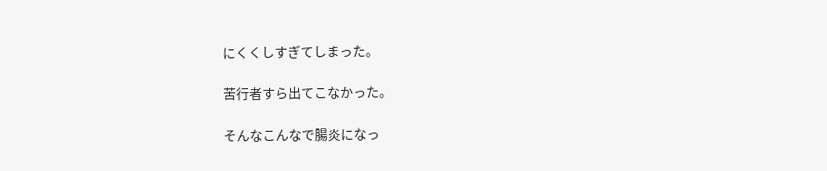にくくしすぎてしまった。

苦行者すら出てこなかった。

そんなこんなで腸炎になっ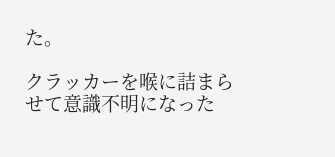た。

クラッカーを喉に詰まらせて意識不明になった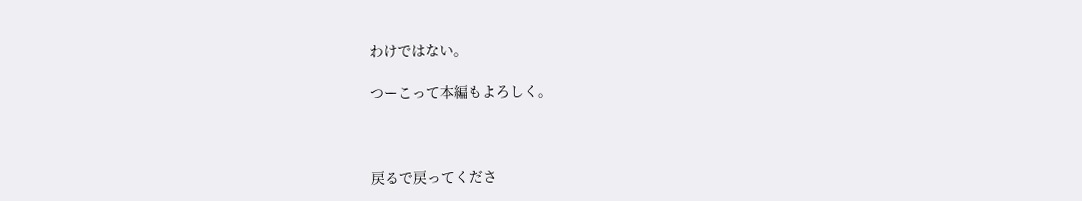わけではない。

つーこって本編もよろしく。



戻るで戻ってくださ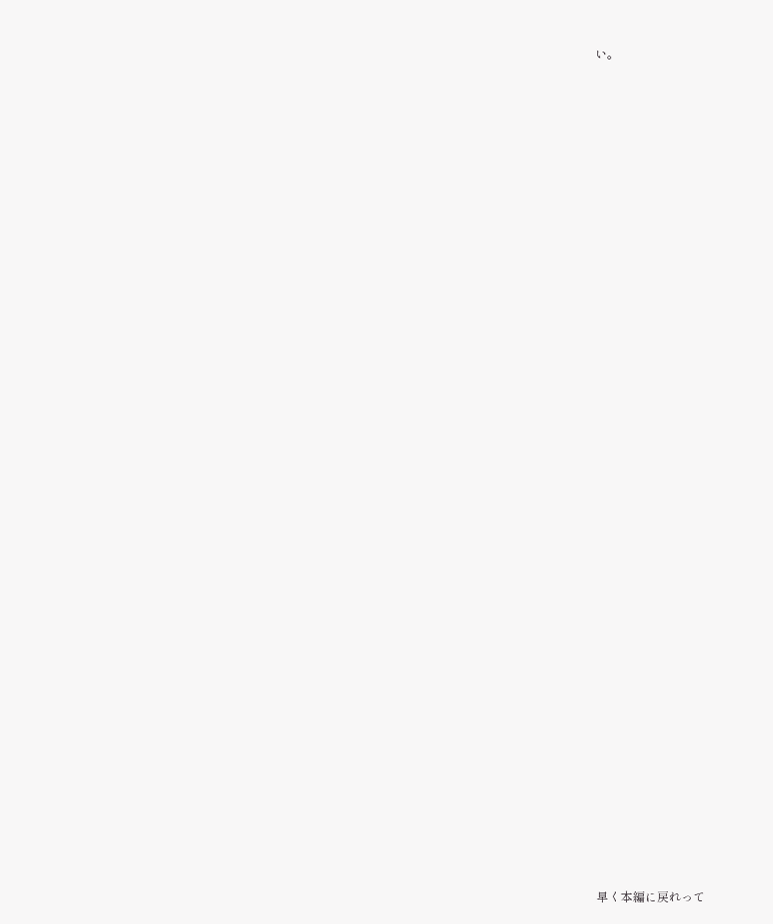い。





































早く本編に戻れって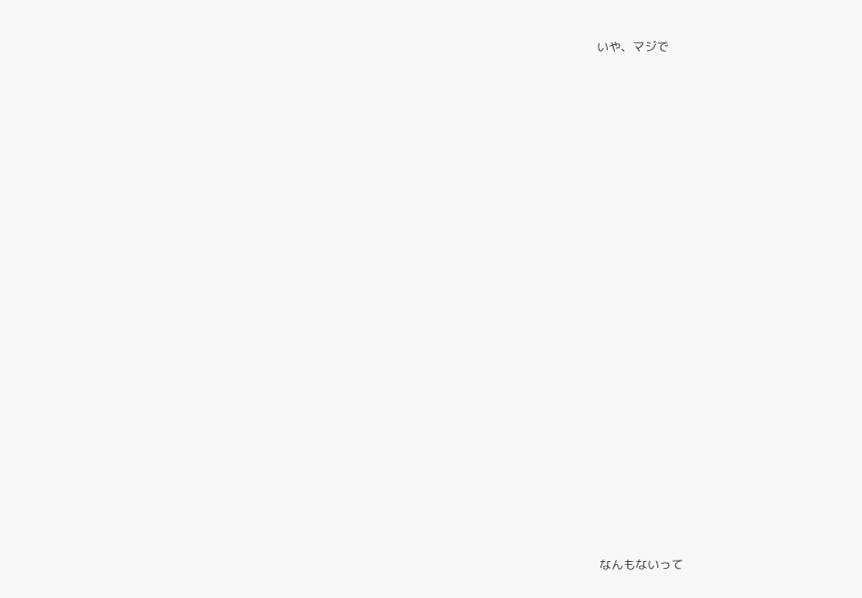いや、マジで























なんもないって